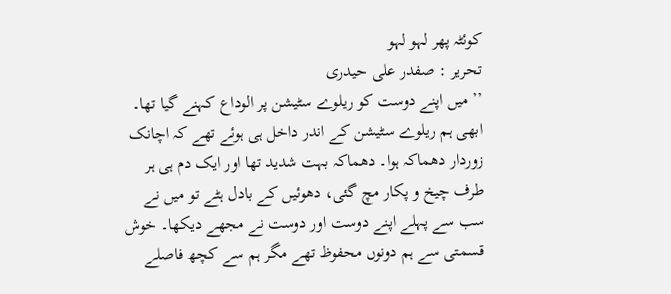کوئٹہ پھر لہو لہو
تحریر : صفدر علی حیدری
’’ میں اپنے دوست کو ریلوے سٹیشن پر الوداع کہنے گیا تھا۔ ابھی ہم ریلوے سٹیشن کے اندر داخل ہی ہوئے تھے کہ اچانک زوردار دھماکہ ہوا۔ دھماکہ بہت شدید تھا اور ایک دم ہی ہر طرف چیخ و پکار مچ گئی، دھوئیں کے بادل ہٹے تو میں نے سب سے پہلے اپنے دوست اور دوست نے مجھے دیکھا۔ خوش قسمتی سے ہم دونوں محفوظ تھے مگر ہم سے کچھ فاصلے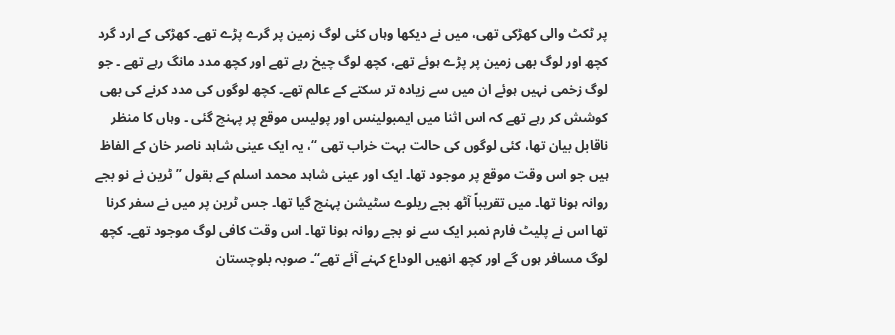پر ٹکٹ والی کھڑکی تھی، میں نے دیکھا وہاں کئی لوگ زمین پر گرے پڑے تھے۔ کھڑکی کے ارد گرد کچھ اور لوگ بھی زمین پر پڑے ہوئے تھے، کچھ لوگ چیخ رہے تھے اور کچھ مدد مانگ رہے تھے ۔ جو لوگ زخمی نہیں ہوئے ان میں سے زیادہ تر سکتے کے عالم تھے۔ کچھ لوگوں کی مدد کرنے کی بھی کوشش کر رہے تھے کہ اس اثنا میں ایمبولینس اور پولیس موقع پر پہنچ گئی ۔ وہاں کا منظر ناقابل بیان تھا، کئی لوگوں کی حالت بہت خراب تھی ‘‘، یہ ایک عینی شاہد ناصر خان کے الفاظ ہیں جو اس وقت موقع پر موجود تھا۔ ایک اور عینی شاہد محمد اسلم کے بقول ’’ ٹرین نے نو بجے روانہ ہونا تھا۔ میں تقریباً آٹھ بجے ریلوے سٹیشن پہنچ گیا تھا۔ جس ٹرین پر میں نے سفر کرنا تھا اس نے پلیٹ فارم نمبر ایک سے نو بجے روانہ ہونا تھا۔ اس وقت کافی لوگ موجود تھے۔ کچھ لوگ مسافر ہوں گے اور کچھ انھیں الوداع کہنے آئے تھے‘‘۔ صوبہ بلوچستان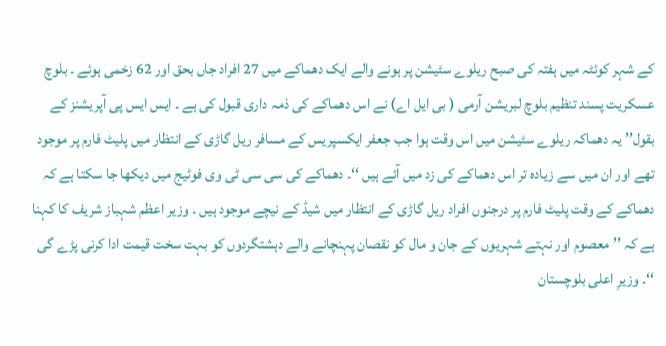کے شہر کوئٹہ میں ہفتہ کی صبح ریلوے سٹیشن پر ہونے والے ایک دھماکے میں 27 افراد جاں بحق اور 62 زخمی ہوئے ۔ بلوچ عسکریت پسند تنظیم بلوچ لبریشن آرمی ( بی ایل اے) نے اس دھماکے کی ذمہ داری قبول کی ہے ۔ ایس ایس پی آپریشنز کے بقول’’ یہ دھماکہ ریلوے سٹیشن میں اس وقت ہوا جب جعفر ایکسپریس کے مسافر ریل گاڑی کے انتظار میں پلیٹ فارم پر موجود تھے اور ان میں سے زیادہ تر اس دھماکے کی زد میں آئے ہیں ‘‘۔ دھماکے کی سی سی ٹی وی فوٹیج میں دیکھا جا سکتا ہے کہ دھماکے کے وقت پلیٹ فارم پر درجنوں افراد ریل گاڑی کے انتظار میں شیڈ کے نیچے موجود ہیں ۔ وزیر اعظم شہباز شریف کا کہنا ہے کہ ’’ معصوم اور نہتے شہریوں کے جان و مال کو نقصان پہنچانے والے دہشتگردوں کو بہت سخت قیمت ادا کرنی پڑے گی ‘‘۔ وزیرِ اعلی بلوچستان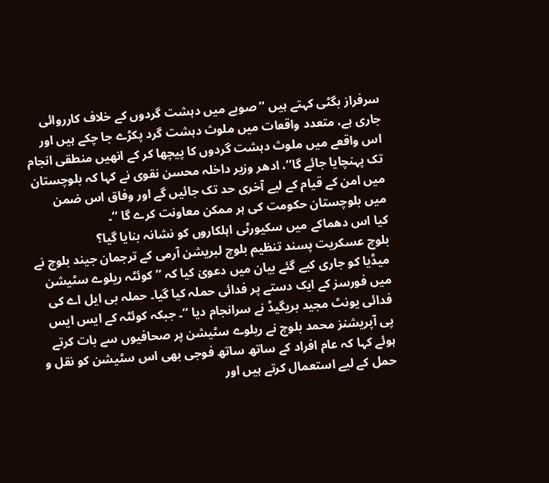سرفراز بگٹی کہتے ہیں ’’ صوبے میں دہشت گردوں کے خلاف کارروائی جاری ہے، متعدد واقعات میں ملوث دہشت گرد پکڑے جا چکے ہیں اور اس واقعے میں ملوث دہشت گردوں کا پیچھا کر کے انھیں منطقی انجام تک پہنچایا جائے گا‘‘، ادھر وزیر داخلہ محسن نقوی نے کہا کہ بلوچستان میں امن کے قیام کے لیے آخری حد تک جائیں گے اور وفاق اس ضمن میں بلوچستان حکومت کی ہر ممکن معاونت کرے گا ‘‘۔
کیا اس دھماکے میں سکیورٹی اہلکاروں کو نشانہ بنایا گیا؟
بلوچ عسکریت پسند تنظیم بلوچ لبریشن آرمی کے ترجمان جیند بلوچ نے میڈیا کو جاری کیے گئے بیان میں دعویٰ کیا کہ ’’ کوئٹہ ریلوے سٹیشن میں فورسز کے ایک دستے پر فدائی حملہ کیا گیا۔ حملہ بی ایل اے کی فدائی یونٹ مجید بریگیڈ نے سرانجام دیا ‘‘۔ جبکہ کوئٹہ کے ایس ایس پی آپریشنز محمد بلوچ نے ریلوے سٹیشن پر صحافیوں سے بات کرتے ہوئے کہا کہ عام افراد کے ساتھ ساتھ فوجی بھی اس سٹیشن کو نقل و حمل کے لیے استعمال کرتے ہیں اور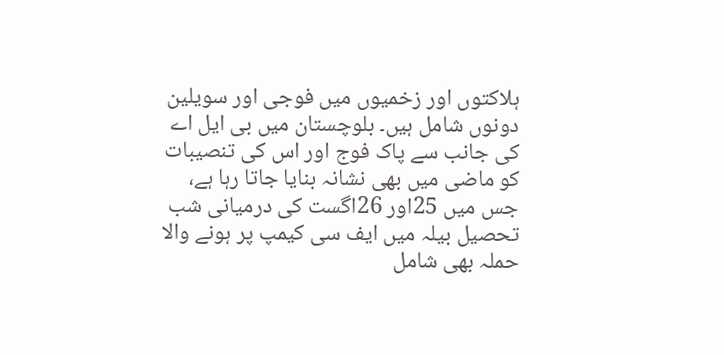ہلاکتوں اور زخمیوں میں فوجی اور سویلین دونوں شامل ہیں۔ بلوچستان میں بی ایل اے کی جانب سے پاک فوج اور اس کی تنصیبات کو ماضی میں بھی نشانہ بنایا جاتا رہا ہے، جس میں 25اور 26اگست کی درمیانی شب تحصیل بیلہ میں ایف سی کیمپ پر ہونے والا حملہ بھی شامل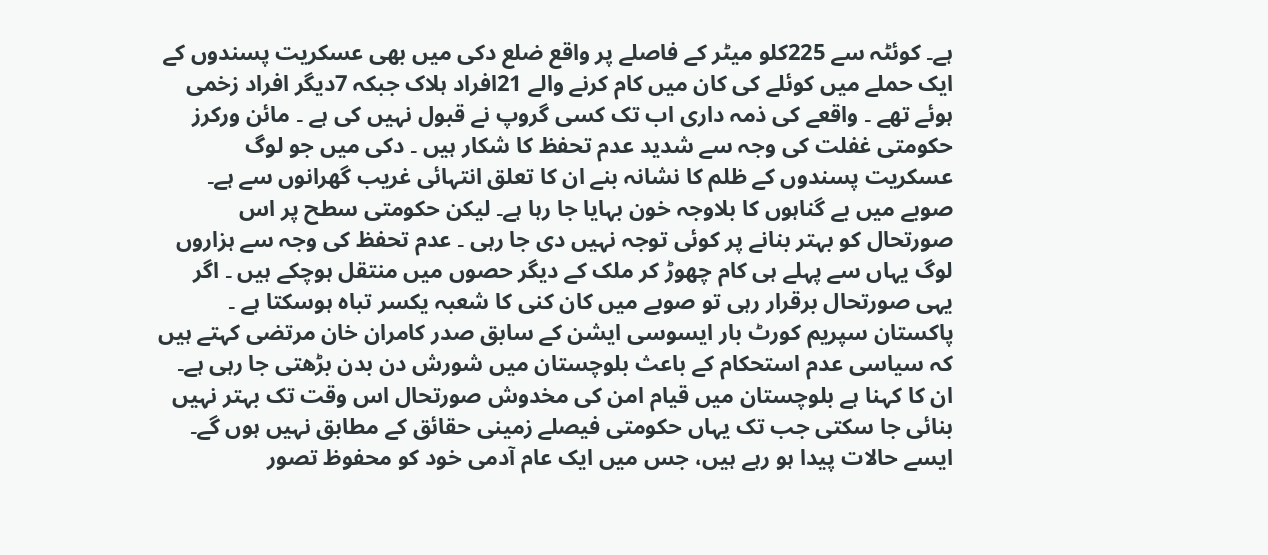ہے۔ کوئٹہ سے 225کلو میٹر کے فاصلے پر واقع ضلع دکی میں بھی عسکریت پسندوں کے ایک حملے میں کوئلے کی کان میں کام کرنے والے 21افراد ہلاک جبکہ 7دیگر افراد زخمی ہوئے تھے ۔ واقعے کی ذمہ داری اب تک کسی گروپ نے قبول نہیں کی ہے ۔ مائن ورکرز حکومتی غفلت کی وجہ سے شدید عدم تحفظ کا شکار ہیں ۔ دکی میں جو لوگ عسکریت پسندوں کے ظلم کا نشانہ بنے ان کا تعلق انتہائی غریب گھرانوں سے ہے۔ صوبے میں بے گناہوں کا بلاوجہ خون بہایا جا رہا ہے۔ لیکن حکومتی سطح پر اس صورتحال کو بہتر بنانے پر کوئی توجہ نہیں دی جا رہی ۔ عدم تحفظ کی وجہ سے ہزاروں لوگ یہاں سے پہلے ہی کام چھوڑ کر ملک کے دیگر حصوں میں منتقل ہوچکے ہیں ۔ اگر یہی صورتحال برقرار رہی تو صوبے میں کان کنی کا شعبہ یکسر تباہ ہوسکتا ہے ۔ پاکستان سپریم کورٹ بار ایسوسی ایشن کے سابق صدر کامران خان مرتضی کہتے ہیں کہ سیاسی عدم استحکام کے باعث بلوچستان میں شورش دن بدن بڑھتی جا رہی ہے۔ ان کا کہنا ہے بلوچستان میں قیام امن کی مخدوش صورتحال اس وقت تک بہتر نہیں بنائی جا سکتی جب تک یہاں حکومتی فیصلے زمینی حقائق کے مطابق نہیں ہوں گے۔ ایسے حالات پیدا ہو رہے ہیں، جس میں ایک عام آدمی خود کو محفوظ تصور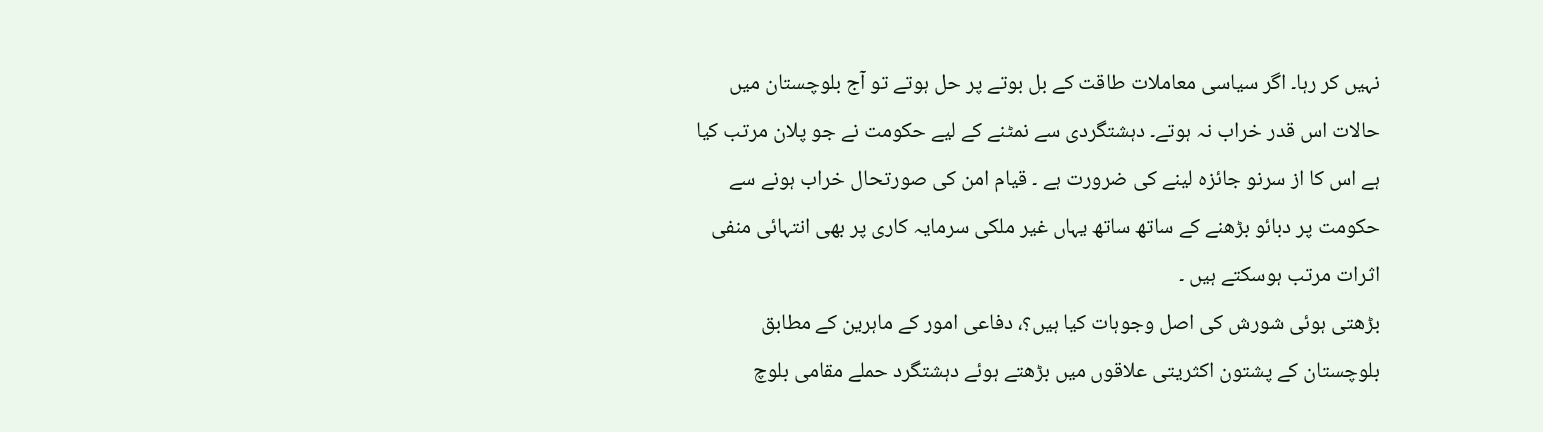نہیں کر رہا۔ اگر سیاسی معاملات طاقت کے بل بوتے پر حل ہوتے تو آج بلوچستان میں حالات اس قدر خراب نہ ہوتے۔ دہشتگردی سے نمٹنے کے لیے حکومت نے جو پلان مرتب کیا ہے اس کا از سرنو جائزہ لینے کی ضرورت ہے ۔ قیام امن کی صورتحال خراب ہونے سے حکومت پر دبائو بڑھنے کے ساتھ ساتھ یہاں غیر ملکی سرمایہ کاری پر بھی انتہائی منفی اثرات مرتب ہوسکتے ہیں ۔
بڑھتی ہوئی شورش کی اصل وجوہات کیا ہیں؟، دفاعی امور کے ماہرین کے مطابق بلوچستان کے پشتون اکثریتی علاقوں میں بڑھتے ہوئے دہشتگرد حملے مقامی بلوچ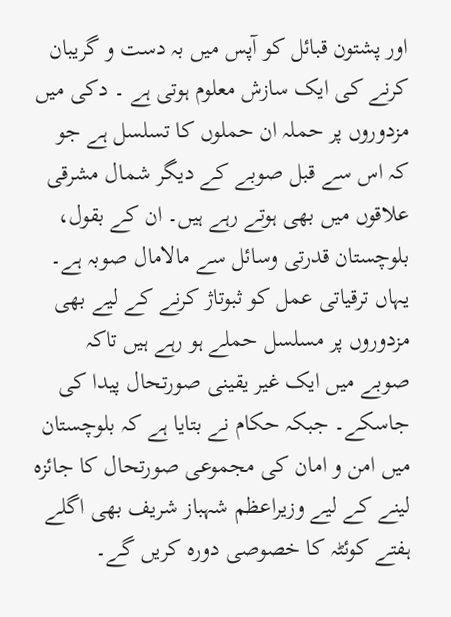اور پشتون قبائل کو آپس میں بہ دست و گریبان کرنے کی ایک سازش معلوم ہوتی ہے ۔ دکی میں مزدوروں پر حملہ ان حملوں کا تسلسل ہے جو کہ اس سے قبل صوبے کے دیگر شمال مشرقی علاقوں میں بھی ہوتے رہے ہیں۔ ان کے بقول، بلوچستان قدرتی وسائل سے مالامال صوبہ ہے۔ یہاں ترقیاتی عمل کو ثبوتاژ کرنے کے لیے بھی مزدوروں پر مسلسل حملے ہو رہے ہیں تاکہ صوبے میں ایک غیر یقینی صورتحال پیدا کی جاسکے۔ جبکہ حکام نے بتایا ہے کہ بلوچستان میں امن و امان کی مجموعی صورتحال کا جائزہ لینے کے لیے وزیراعظم شہباز شریف بھی اگلے ہفتے کوئٹہ کا خصوصی دورہ کریں گے۔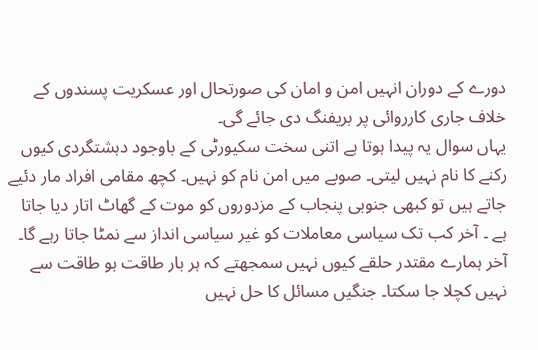دورے کے دوران انہیں امن و امان کی صورتحال اور عسکریت پسندوں کے خلاف جاری کارروائی پر بریفنگ دی جائے گی۔
یہاں سوال یہ پیدا ہوتا ہے اتنی سخت سکیورٹی کے باوجود دہشتگردی کیوں رکنے کا نام نہیں لیتی۔ صوبے میں امن نام کو نہیں۔ کچھ مقامی افراد مار دئیے جاتے ہیں تو کبھی جنوبی پنجاب کے مزدوروں کو موت کے گھاٹ اتار دیا جاتا ہے ۔ آخر کب تک سیاسی معاملات کو غیر سیاسی انداز سے نمٹا جاتا رہے گا۔ آخر ہمارے مقتدر حلقے کیوں نہیں سمجھتے کہ ہر بار طاقت ہو طاقت سے نہیں کچلا جا سکتا۔ جنگیں مسائل کا حل نہیں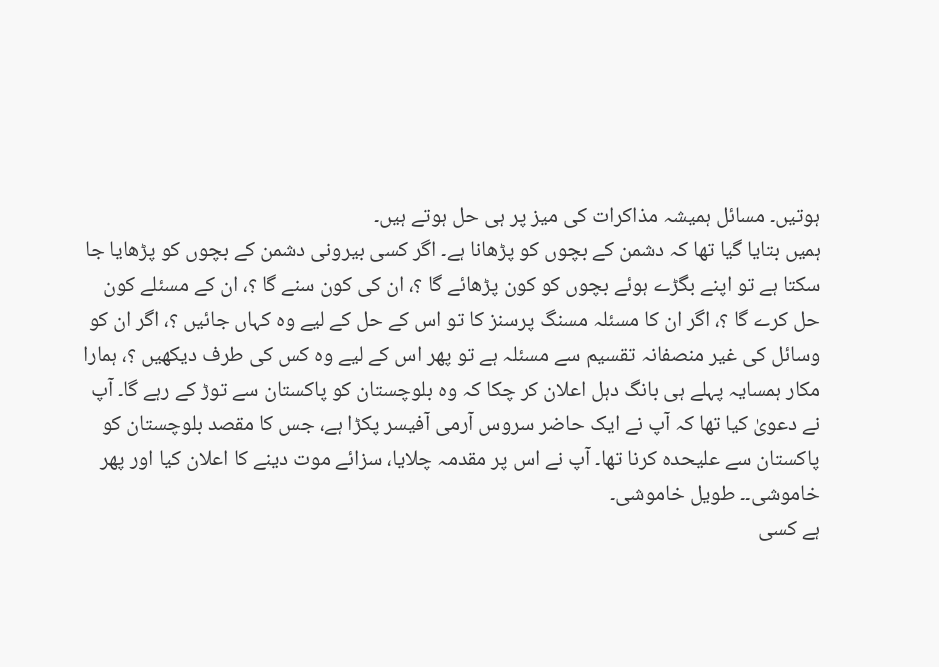ہوتیں۔ مسائل ہمیشہ مذاکرات کی میز پر ہی حل ہوتے ہیں۔
ہمیں بتایا گیا تھا کہ دشمن کے بچوں کو پڑھانا ہے۔ اگر کسی بیرونی دشمن کے بچوں کو پڑھایا جا سکتا ہے تو اپنے بگڑے ہوئے بچوں کو کون پڑھائے گا ؟، ان کی کون سنے گا ؟، ان کے مسئلے کون حل کرے گا ؟، اگر ان کا مسئلہ مسنگ پرسنز کا تو اس کے حل کے لیے وہ کہاں جائیں ؟، اگر ان کو وسائل کی غیر منصفانہ تقسیم سے مسئلہ ہے تو پھر اس کے لیے وہ کس کی طرف دیکھیں ؟، ہمارا مکار ہمسایہ پہلے ہی بانگ دہل اعلان کر چکا کہ وہ بلوچستان کو پاکستان سے توڑ کے رہے گا۔ آپ نے دعویٰ کیا تھا کہ آپ نے ایک حاضر سروس آرمی آفیسر پکڑا ہے، جس کا مقصد بلوچستان کو پاکستان سے علیحدہ کرنا تھا۔ آپ نے اس پر مقدمہ چلایا، سزائے موت دینے کا اعلان کیا اور پھر خاموشی۔۔ طویل خاموشی۔
ہے کسی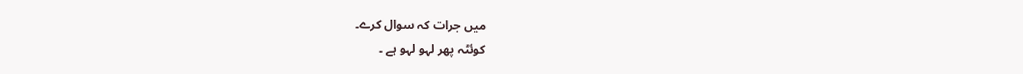میں جرات کہ سوال کرے۔
کوئٹہ پھر لہو لہو ہے ۔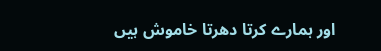اور ہمارے کرتا دھرتا خاموش ہیں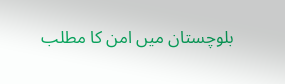بلوچستان میں امن کا مطلب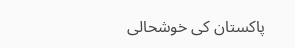پاکستان کی خوشحالی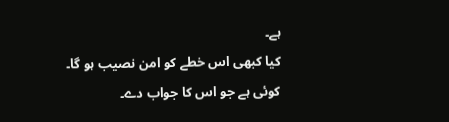ہے۔
کیا کبھی اس خطے کو امن نصیب ہو گا۔
کوئی ہے جو اس کا جواب دے۔